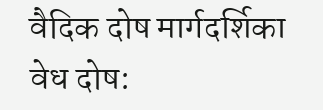वैदिक दोष मार्गदर्शिका
वेध दोष: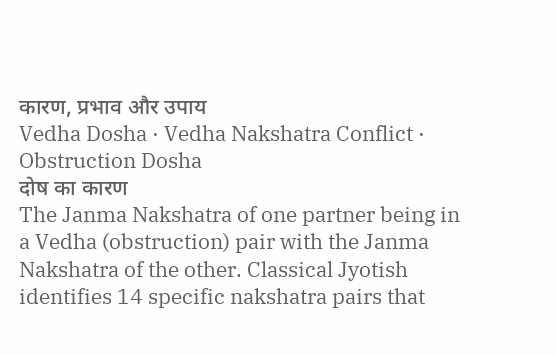कारण, प्रभाव और उपाय
Vedha Dosha · Vedha Nakshatra Conflict · Obstruction Dosha
दोष का कारण
The Janma Nakshatra of one partner being in a Vedha (obstruction) pair with the Janma Nakshatra of the other. Classical Jyotish identifies 14 specific nakshatra pairs that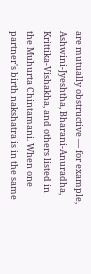are mutually obstructive — for example, Ashwini-Jyeshtha, Bharani-Anuradha, Krittika-Vishakha, and others listed in the Muhurta Chintamani. When one partner's birth nakshatra is in the same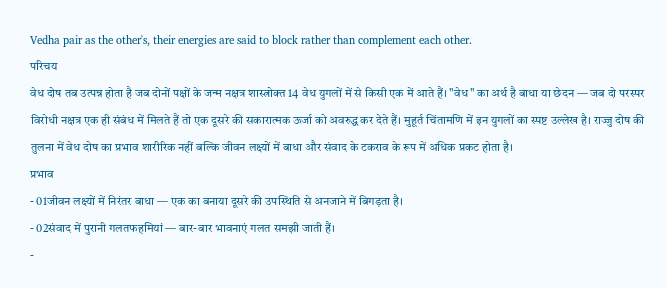Vedha pair as the other's, their energies are said to block rather than complement each other.
परिचय
वेध दोष तब उत्पन्न होता है जब दोनों पक्षों के जन्म नक्षत्र शास्त्रोक्त 14 वेध युगलों में से किसी एक में आते हैं। "वेध" का अर्थ है बाधा या छेदन — जब दो परस्पर विरोधी नक्षत्र एक ही संबंध में मिलते हैं तो एक दूसरे की सकारात्मक ऊर्जा को अवरुद्ध कर देते हैं। मुहूर्त चिंतामणि में इन युगलों का स्पष्ट उल्लेख है। राज्जु दोष की तुलना में वेध दोष का प्रभाव शारीरिक नहीं बल्कि जीवन लक्ष्यों में बाधा और संवाद के टकराव के रूप में अधिक प्रकट होता है।
प्रभाव
- 01जीवन लक्ष्यों में निरंतर बाधा — एक का बनाया दूसरे की उपस्थिति से अनजाने में बिगड़ता है।
- 02संवाद में पुरानी गलतफहमियां — बार-बार भावनाएं गलत समझी जाती हैं।
-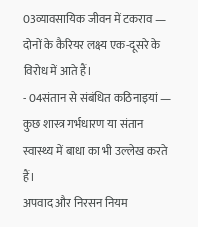03व्यावसायिक जीवन में टकराव — दोनों के कैरियर लक्ष्य एक-दूसरे के विरोध में आते हैं।
- 04संतान से संबंधित कठिनाइयां — कुछ शास्त्र गर्भधारण या संतान स्वास्थ्य में बाधा का भी उल्लेख करते हैं।
अपवाद और निरसन नियम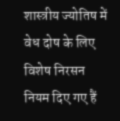शास्त्रीय ज्योतिष में वेध दोष के लिए विशेष निरसन नियम दिए गए हैं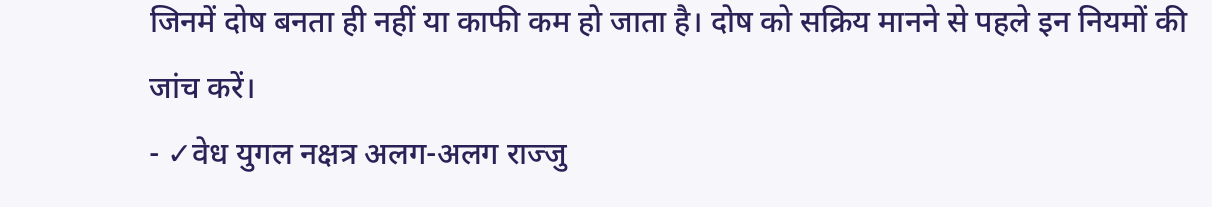जिनमें दोष बनता ही नहीं या काफी कम हो जाता है। दोष को सक्रिय मानने से पहले इन नियमों की जांच करें।
- ✓वेध युगल नक्षत्र अलग-अलग राज्जु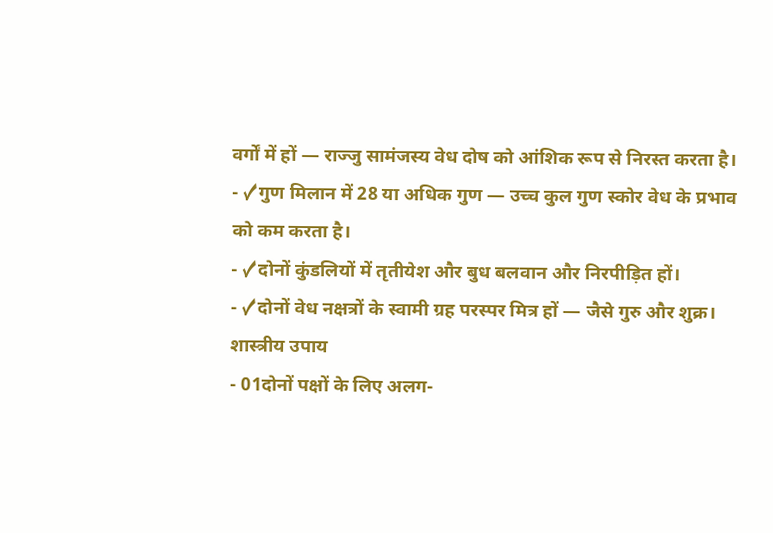वर्गों में हों — राज्जु सामंजस्य वेध दोष को आंशिक रूप से निरस्त करता है।
- ✓गुण मिलान में 28 या अधिक गुण — उच्च कुल गुण स्कोर वेध के प्रभाव को कम करता है।
- ✓दोनों कुंडलियों में तृतीयेश और बुध बलवान और निरपीड़ित हों।
- ✓दोनों वेध नक्षत्रों के स्वामी ग्रह परस्पर मित्र हों — जैसे गुरु और शुक्र।
शास्त्रीय उपाय
- 01दोनों पक्षों के लिए अलग-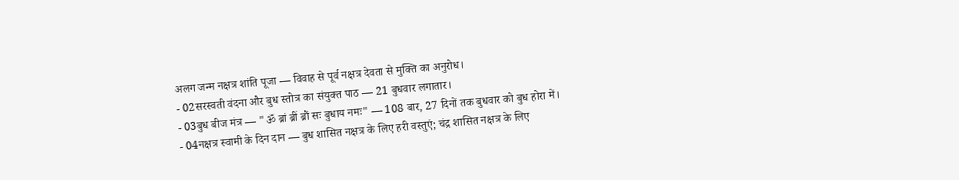अलग जन्म नक्षत्र शांति पूजा — विवाह से पूर्व नक्षत्र देवता से मुक्ति का अनुरोध।
- 02सरस्वती वंदना और बुध स्तोत्र का संयुक्त पाठ — 21 बुधवार लगातार।
- 03बुध बीज मंत्र — "ॐ ब्रां ब्रीं ब्रौं सः बुधाय नमः" — 108 बार, 27 दिनों तक बुधवार को बुध होरा में।
- 04नक्षत्र स्वामी के दिन दान — बुध शासित नक्षत्र के लिए हरी वस्तुएं; चंद्र शासित नक्षत्र के लिए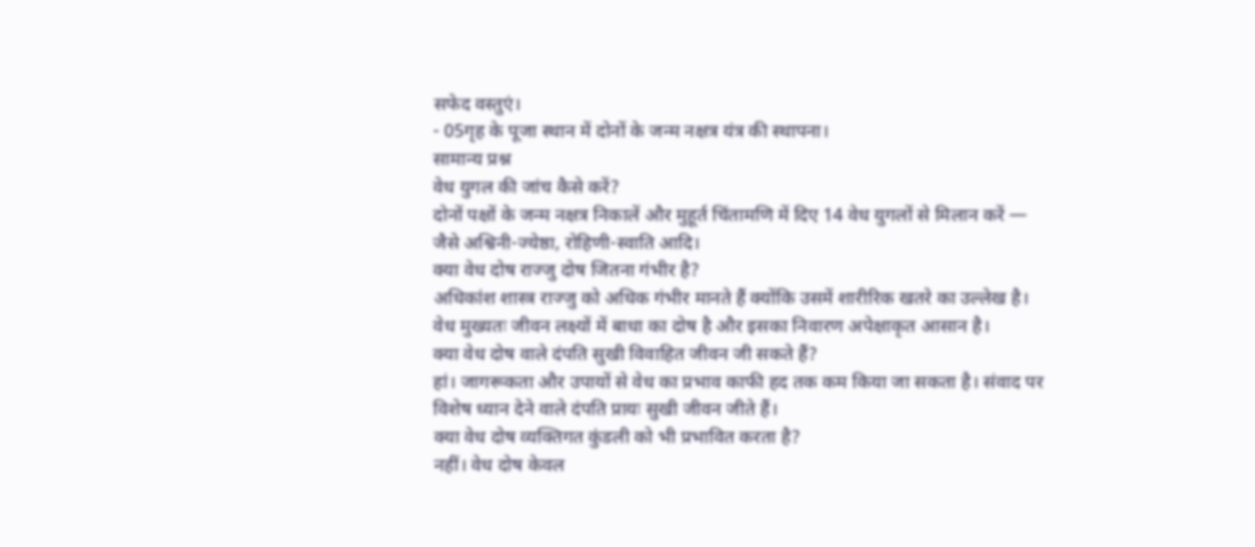सफेद वस्तुएं।
- 05गृह के पूजा स्थान में दोनों के जन्म नक्षत्र यंत्र की स्थापना।
सामान्य प्रश्न
वेध युगल की जांच कैसे करें?
दोनों पक्षों के जन्म नक्षत्र निकालें और मुहूर्त चिंतामणि में दिए 14 वेध युगलों से मिलान करें — जैसे अश्विनी-ज्येष्ठा, रोहिणी-स्वाति आदि।
क्या वेध दोष राज्जु दोष जितना गंभीर है?
अधिकांश शास्त्र राज्जु को अधिक गंभीर मानते हैं क्योंकि उसमें शारीरिक खतरे का उल्लेख है। वेध मुख्यतः जीवन लक्ष्यों में बाधा का दोष है और इसका निवारण अपेक्षाकृत आसान है।
क्या वेध दोष वाले दंपति सुखी विवाहित जीवन जी सकते हैं?
हां। जागरूकता और उपायों से वेध का प्रभाव काफी हद तक कम किया जा सकता है। संवाद पर विशेष ध्यान देने वाले दंपति प्रायः सुखी जीवन जीते हैं।
क्या वेध दोष व्यक्तिगत कुंडली को भी प्रभावित करता है?
नहीं। वेध दोष केवल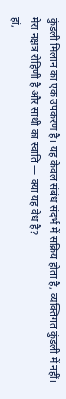कुंडली मिलान का एक उपकरण है। यह केवल संबंध संदर्भ में सक्रिय होता है, व्यक्तिगत कुंडली में नहीं।
मेरा नक्षत्र रोहिणी है और साथी का स्वाति — क्या यह वेध है?
हां,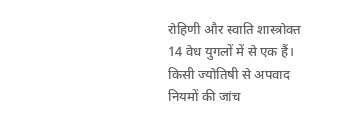रोहिणी और स्वाति शास्त्रोक्त 14 वेध युगलों में से एक हैं। किसी ज्योतिषी से अपवाद नियमों की जांच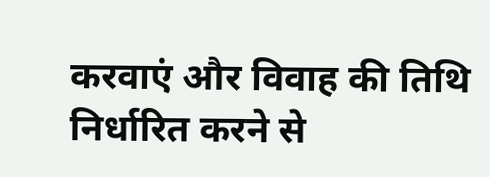करवाएं और विवाह की तिथि निर्धारित करने से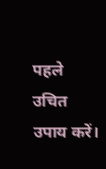पहले उचित उपाय करें।